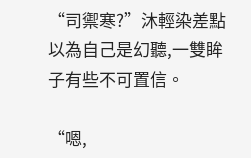“司禦寒?”沐輕染差點以為自己是幻聽,一雙眸子有些不可置信。

“嗯,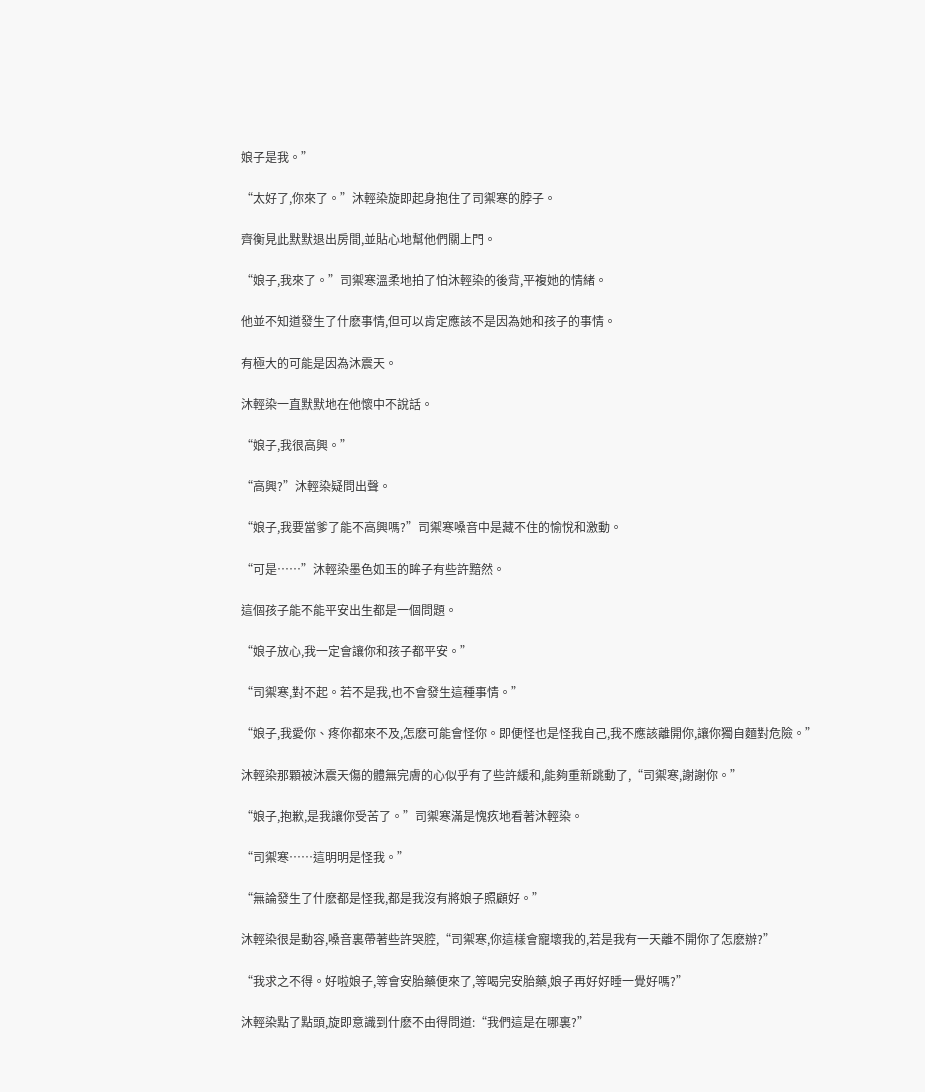娘子是我。”

“太好了,你來了。”沐輕染旋即起身抱住了司禦寒的脖子。

齊衡見此默默退出房間,並貼心地幫他們關上門。

“娘子,我來了。”司禦寒溫柔地拍了怕沐輕染的後背,平複她的情緒。

他並不知道發生了什麽事情,但可以肯定應該不是因為她和孩子的事情。

有極大的可能是因為沐震天。

沐輕染一直默默地在他懷中不說話。

“娘子,我很高興。”

“高興?”沐輕染疑問出聲。

“娘子,我要當爹了能不高興嗎?”司禦寒嗓音中是藏不住的愉悅和激動。

“可是……”沐輕染墨色如玉的眸子有些許黯然。

這個孩子能不能平安出生都是一個問題。

“娘子放心,我一定會讓你和孩子都平安。”

“司禦寒,對不起。若不是我,也不會發生這種事情。”

“娘子,我愛你、疼你都來不及,怎麽可能會怪你。即便怪也是怪我自己,我不應該離開你,讓你獨自麵對危險。”

沐輕染那顆被沐震天傷的體無完膚的心似乎有了些許緩和,能夠重新跳動了,“司禦寒,謝謝你。”

“娘子,抱歉,是我讓你受苦了。”司禦寒滿是愧疚地看著沐輕染。

“司禦寒……這明明是怪我。”

“無論發生了什麽都是怪我,都是我沒有將娘子照顧好。”

沐輕染很是動容,嗓音裏帶著些許哭腔,“司禦寒,你這樣會寵壞我的,若是我有一天離不開你了怎麽辦?”

“我求之不得。好啦娘子,等會安胎藥便來了,等喝完安胎藥,娘子再好好睡一覺好嗎?”

沐輕染點了點頭,旋即意識到什麽不由得問道:“我們這是在哪裏?”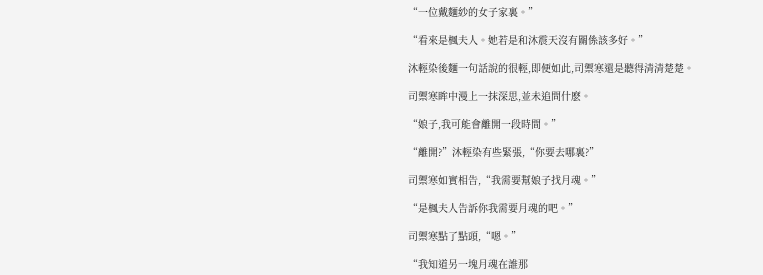“一位戴麵紗的女子家裏。”

“看來是楓夫人。她若是和沐震天沒有關係該多好。”

沐輕染後麵一句話說的很輕,即便如此,司禦寒還是聽得清清楚楚。

司禦寒眸中漫上一抹深思,並未追問什麽。

“娘子,我可能會離開一段時間。”

“離開?”沐輕染有些緊張,“你要去哪裏?”

司禦寒如實相告,“我需要幫娘子找月魂。”

“是楓夫人告訴你我需要月魂的吧。”

司禦寒點了點頭,“嗯。”

“我知道另一塊月魂在誰那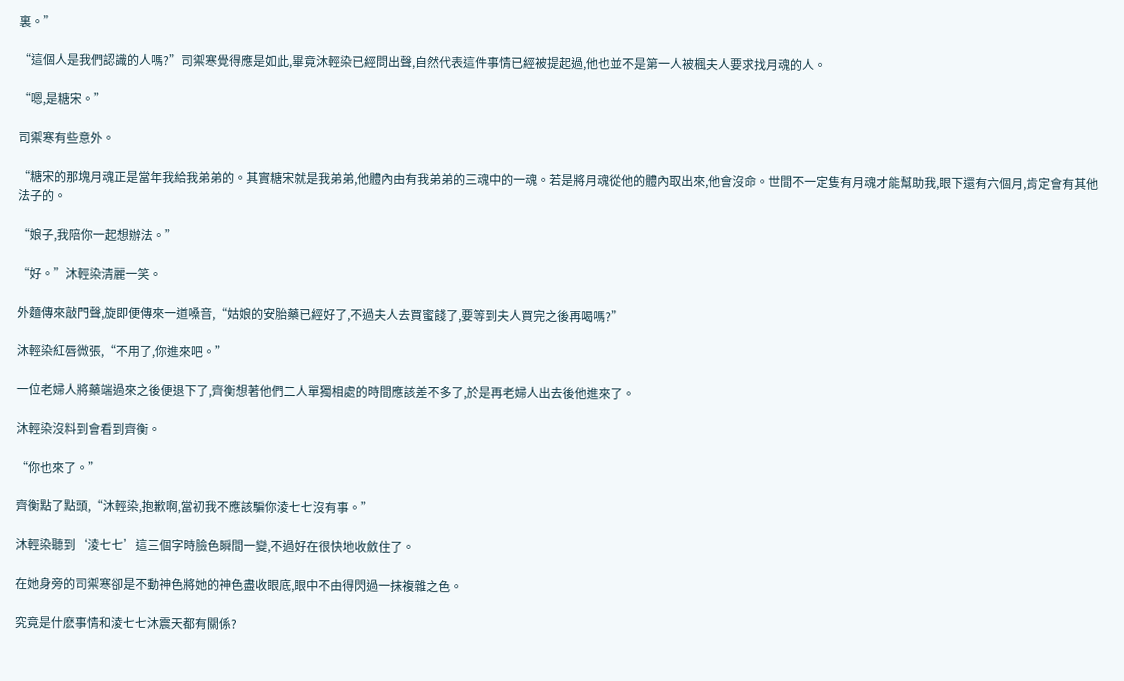裏。”

“這個人是我們認識的人嗎?”司禦寒覺得應是如此,畢竟沐輕染已經問出聲,自然代表這件事情已經被提起過,他也並不是第一人被楓夫人要求找月魂的人。

“嗯,是糖宋。”

司禦寒有些意外。

“糖宋的那塊月魂正是當年我給我弟弟的。其實糖宋就是我弟弟,他體內由有我弟弟的三魂中的一魂。若是將月魂從他的體內取出來,他會沒命。世間不一定隻有月魂才能幫助我,眼下還有六個月,肯定會有其他法子的。

“娘子,我陪你一起想辦法。”

“好。”沐輕染清麗一笑。

外麵傳來敲門聲,旋即便傳來一道嗓音,“姑娘的安胎藥已經好了,不過夫人去買蜜餞了,要等到夫人買完之後再喝嗎?”

沐輕染紅唇微張,“不用了,你進來吧。”

一位老婦人將藥端過來之後便退下了,齊衡想著他們二人單獨相處的時間應該差不多了,於是再老婦人出去後他進來了。

沐輕染沒料到會看到齊衡。

“你也來了。”

齊衡點了點頭,“沐輕染,抱歉啊,當初我不應該騙你淩七七沒有事。”

沐輕染聽到‘淩七七’這三個字時臉色瞬間一變,不過好在很快地收斂住了。

在她身旁的司禦寒卻是不動神色將她的神色盡收眼底,眼中不由得閃過一抹複雜之色。

究竟是什麽事情和淩七七沐震天都有關係?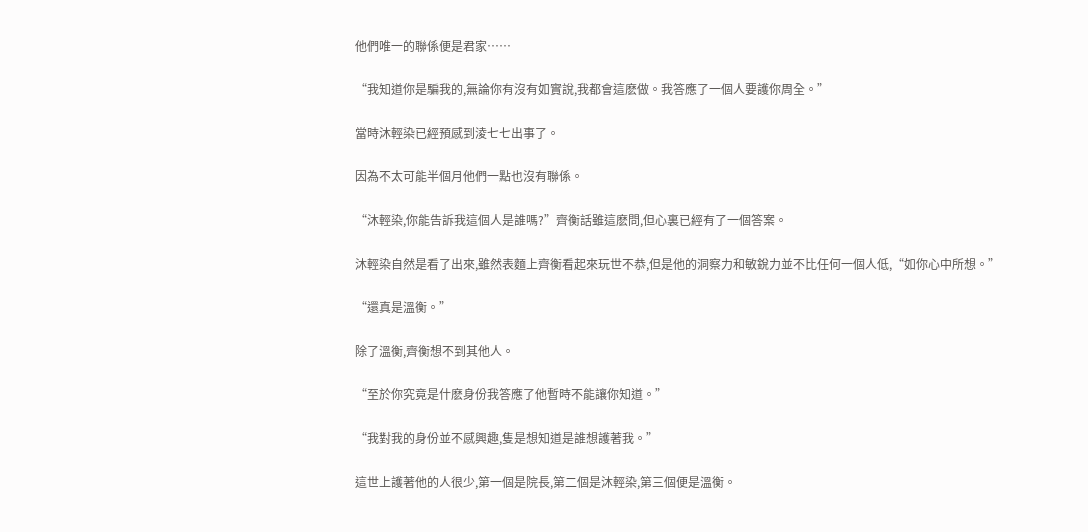他們唯一的聯係便是君家……

“我知道你是騙我的,無論你有沒有如實說,我都會這麽做。我答應了一個人要護你周全。”

當時沐輕染已經預感到淩七七出事了。

因為不太可能半個月他們一點也沒有聯係。

“沐輕染,你能告訴我這個人是誰嗎?”齊衡話雖這麽問,但心裏已經有了一個答案。

沐輕染自然是看了出來,雖然表麵上齊衡看起來玩世不恭,但是他的洞察力和敏銳力並不比任何一個人低,“如你心中所想。”

“還真是溫衡。”

除了溫衡,齊衡想不到其他人。

“至於你究竟是什麽身份我答應了他暫時不能讓你知道。”

“我對我的身份並不感興趣,隻是想知道是誰想護著我。”

這世上護著他的人很少,第一個是院長,第二個是沐輕染,第三個便是溫衡。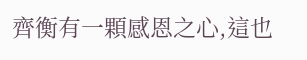齊衡有一顆感恩之心,這也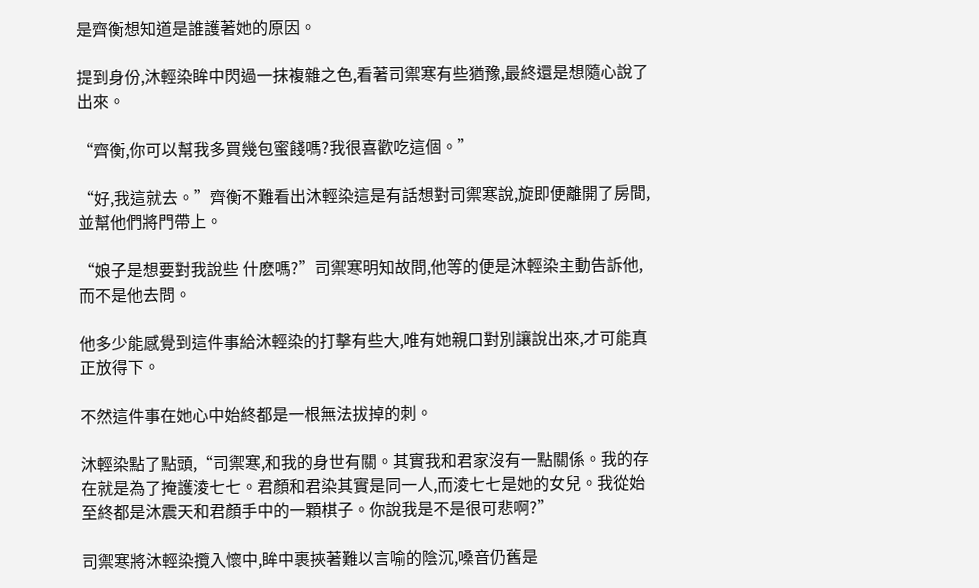是齊衡想知道是誰護著她的原因。

提到身份,沐輕染眸中閃過一抹複雜之色,看著司禦寒有些猶豫,最終還是想隨心說了出來。

“齊衡,你可以幫我多買幾包蜜餞嗎?我很喜歡吃這個。”

“好,我這就去。”齊衡不難看出沐輕染這是有話想對司禦寒說,旋即便離開了房間,並幫他們將門帶上。

“娘子是想要對我說些 什麽嗎?”司禦寒明知故問,他等的便是沐輕染主動告訴他,而不是他去問。

他多少能感覺到這件事給沐輕染的打擊有些大,唯有她親口對別讓說出來,才可能真正放得下。

不然這件事在她心中始終都是一根無法拔掉的刺。

沐輕染點了點頭,“司禦寒,和我的身世有關。其實我和君家沒有一點關係。我的存在就是為了掩護淩七七。君顏和君染其實是同一人,而淩七七是她的女兒。我從始至終都是沐震天和君顏手中的一顆棋子。你說我是不是很可悲啊?”

司禦寒將沐輕染攬入懷中,眸中裹挾著難以言喻的陰沉,嗓音仍舊是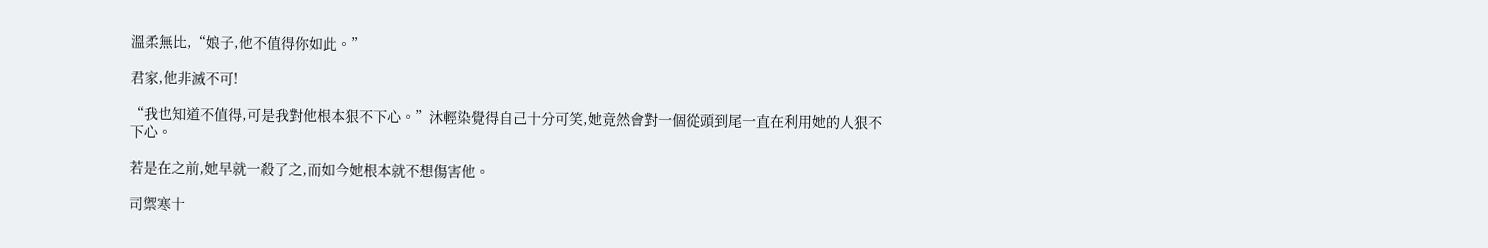溫柔無比,“娘子,他不值得你如此。”

君家,他非滅不可!

“我也知道不值得,可是我對他根本狠不下心。”沐輕染覺得自己十分可笑,她竟然會對一個從頭到尾一直在利用她的人狠不下心。

若是在之前,她早就一殺了之,而如今她根本就不想傷害他。

司禦寒十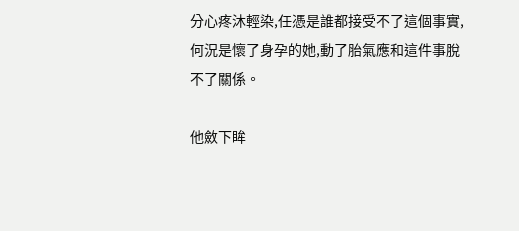分心疼沐輕染,任憑是誰都接受不了這個事實,何況是懷了身孕的她,動了胎氣應和這件事脫不了關係。

他斂下眸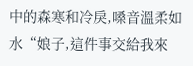中的森寒和冷戾,嗓音溫柔如水“娘子,這件事交給我來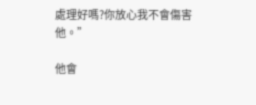處理好嗎?你放心我不會傷害他。”

他會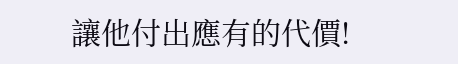讓他付出應有的代價!